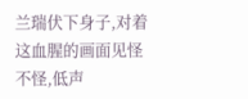兰瑞伏下身子,对着这血腥的画面见怪不怪,低声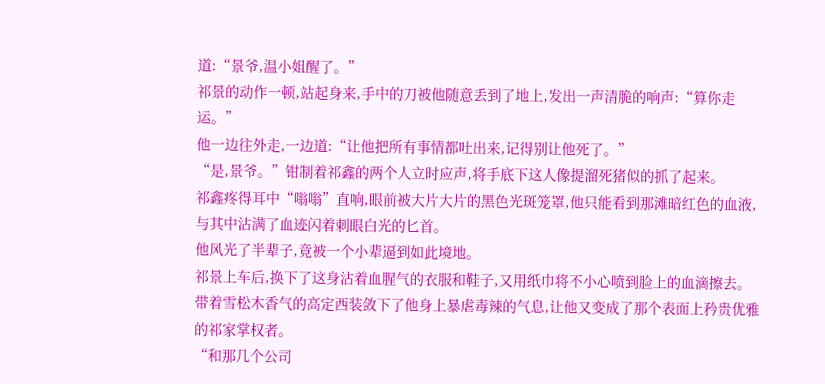道:“景爷,温小姐醒了。”
祁景的动作一顿,站起身来,手中的刀被他随意丢到了地上,发出一声清脆的响声:“算你走运。”
他一边往外走,一边道:“让他把所有事情都吐出来,记得别让他死了。”
“是,景爷。”钳制着祁鑫的两个人立时应声,将手底下这人像提溜死猪似的抓了起来。
祁鑫疼得耳中“嗡嗡”直响,眼前被大片大片的黑色光斑笼罩,他只能看到那滩暗红色的血液,与其中沾满了血迹闪着刺眼白光的匕首。
他风光了半辈子,竟被一个小辈逼到如此境地。
祁景上车后,换下了这身沾着血腥气的衣服和鞋子,又用纸巾将不小心喷到脸上的血滴擦去。
带着雪松木香气的高定西装敛下了他身上暴虐毒辣的气息,让他又变成了那个表面上矜贵优雅的祁家掌权者。
“和那几个公司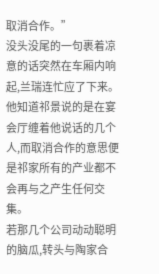取消合作。”
没头没尾的一句裹着凉意的话突然在车厢内响起,兰瑞连忙应了下来。
他知道祁景说的是在宴会厅缠着他说话的几个人,而取消合作的意思便是祁家所有的产业都不会再与之产生任何交集。
若那几个公司动动聪明的脑瓜,转头与陶家合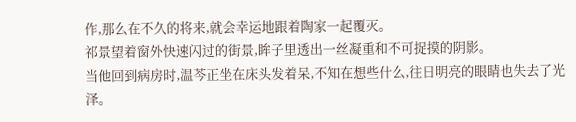作,那么在不久的将来,就会幸运地跟着陶家一起覆灭。
祁景望着窗外快速闪过的街景,眸子里透出一丝凝重和不可捉摸的阴影。
当他回到病房时,温芩正坐在床头发着呆,不知在想些什么,往日明亮的眼睛也失去了光泽。